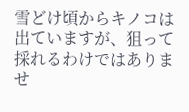雪どけ頃からキノコは出ていますが、狙って採れるわけではありませ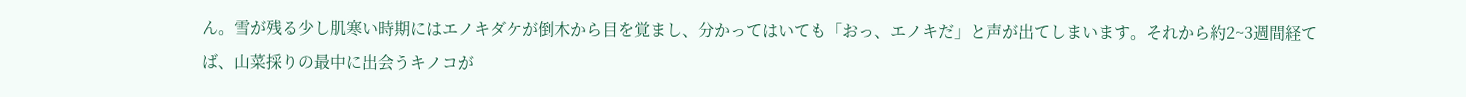ん。雪が残る少し肌寒い時期にはエノキダケが倒木から目を覚まし、分かってはいても「おっ、エノキだ」と声が出てしまいます。それから約2~3週間経てば、山菜採りの最中に出会うキノコが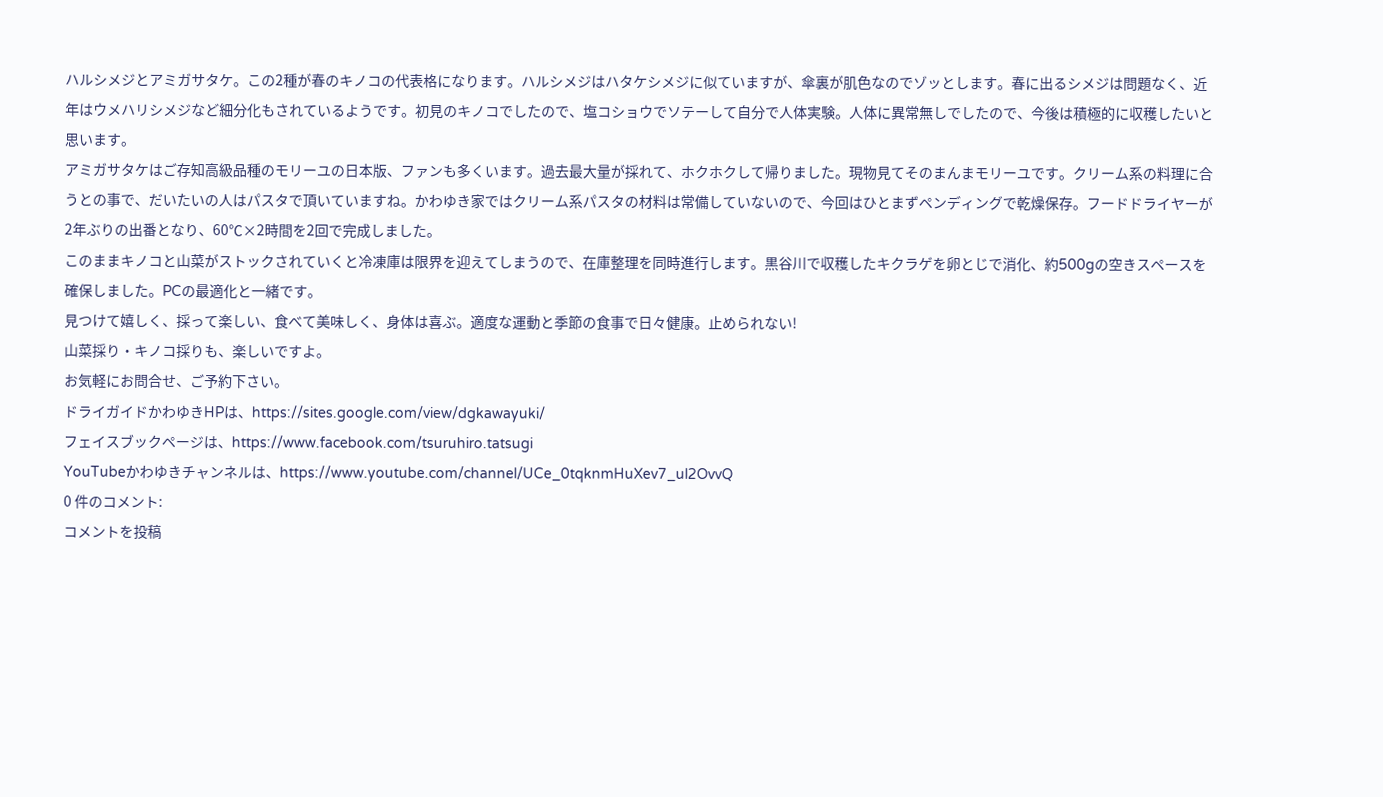ハルシメジとアミガサタケ。この2種が春のキノコの代表格になります。ハルシメジはハタケシメジに似ていますが、傘裏が肌色なのでゾッとします。春に出るシメジは問題なく、近年はウメハリシメジなど細分化もされているようです。初見のキノコでしたので、塩コショウでソテーして自分で人体実験。人体に異常無しでしたので、今後は積極的に収穫したいと思います。
アミガサタケはご存知高級品種のモリーユの日本版、ファンも多くいます。過去最大量が採れて、ホクホクして帰りました。現物見てそのまんまモリーユです。クリーム系の料理に合うとの事で、だいたいの人はパスタで頂いていますね。かわゆき家ではクリーム系パスタの材料は常備していないので、今回はひとまずペンディングで乾燥保存。フードドライヤーが2年ぶりの出番となり、60℃×2時間を2回で完成しました。
このままキノコと山菜がストックされていくと冷凍庫は限界を迎えてしまうので、在庫整理を同時進行します。黒谷川で収穫したキクラゲを卵とじで消化、約500gの空きスペースを確保しました。PCの最適化と一緒です。
見つけて嬉しく、採って楽しい、食べて美味しく、身体は喜ぶ。適度な運動と季節の食事で日々健康。止められない!
山菜採り・キノコ採りも、楽しいですよ。
お気軽にお問合せ、ご予約下さい。
ドライガイドかわゆきHPは、https://sites.google.com/view/dgkawayuki/
フェイスブックページは、https://www.facebook.com/tsuruhiro.tatsugi
YouTubeかわゆきチャンネルは、https://www.youtube.com/channel/UCe_0tqknmHuXev7_ul2OvvQ
0 件のコメント:
コメントを投稿